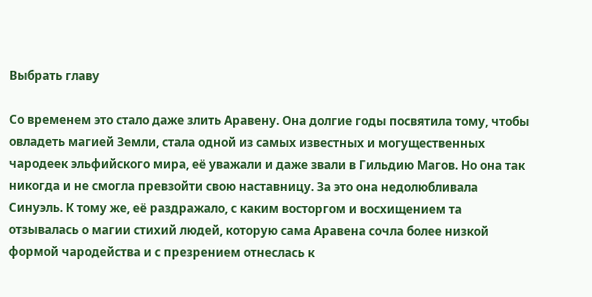Выбрать главу

Со временем это стало даже злить Аравену. Она долгие годы посвятила тому, чтобы овладеть магией Земли, стала одной из самых известных и могущественных чародеек эльфийского мира, её уважали и даже звали в Гильдию Магов. Но она так никогда и не смогла превзойти свою наставницу. За это она недолюбливала Синуэль. К тому же, её раздражало, с каким восторгом и восхищением та отзывалась о магии стихий людей, которую сама Аравена сочла более низкой формой чародейства и с презрением отнеслась к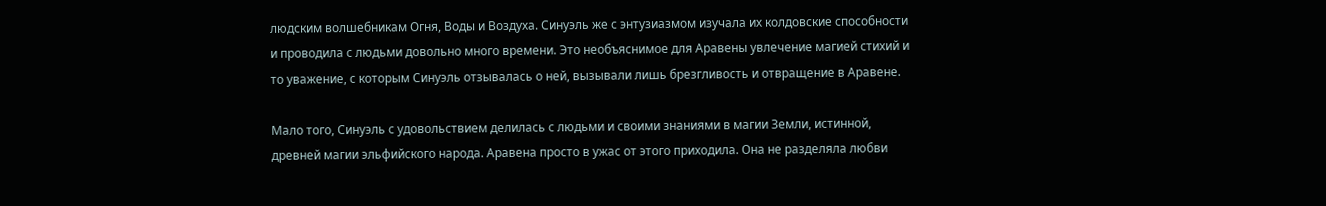людским волшебникам Огня, Воды и Воздуха. Синуэль же с энтузиазмом изучала их колдовские способности и проводила с людьми довольно много времени. Это необъяснимое для Аравены увлечение магией стихий и то уважение, с которым Синуэль отзывалась о ней, вызывали лишь брезгливость и отвращение в Аравене.

Мало того, Синуэль с удовольствием делилась с людьми и своими знаниями в магии Земли, истинной, древней магии эльфийского народа. Аравена просто в ужас от этого приходила. Она не разделяла любви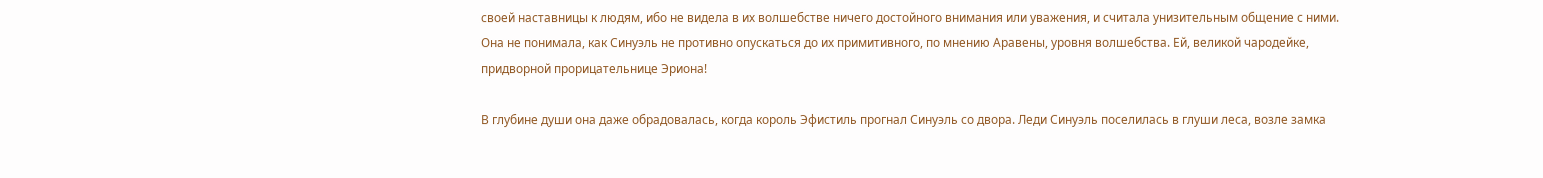своей наставницы к людям, ибо не видела в их волшебстве ничего достойного внимания или уважения, и считала унизительным общение с ними. Она не понимала, как Синуэль не противно опускаться до их примитивного, по мнению Аравены, уровня волшебства. Ей, великой чародейке, придворной прорицательнице Эриона!

В глубине души она даже обрадовалась, когда король Эфистиль прогнал Синуэль со двора. Леди Синуэль поселилась в глуши леса, возле замка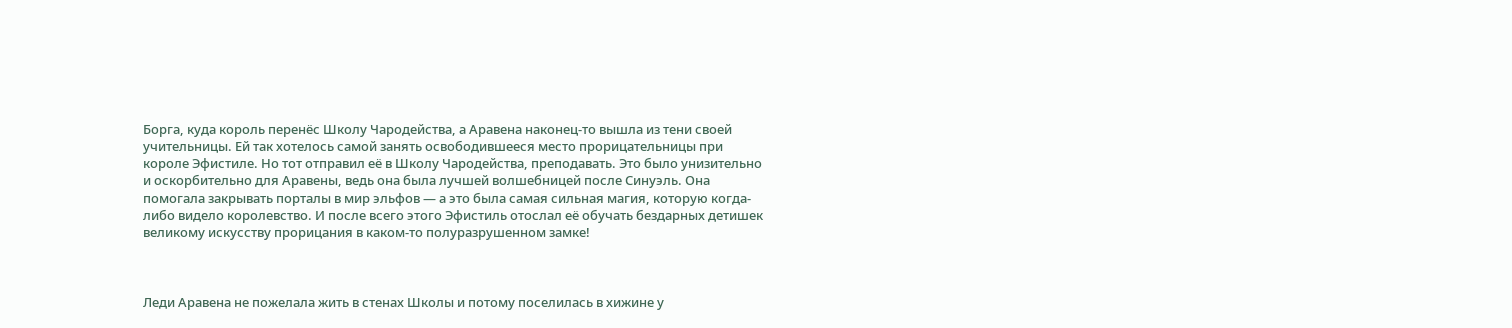Борга, куда король перенёс Школу Чародейства, а Аравена наконец-то вышла из тени своей учительницы. Ей так хотелось самой занять освободившееся место прорицательницы при короле Эфистиле. Но тот отправил её в Школу Чародейства, преподавать. Это было унизительно и оскорбительно для Аравены, ведь она была лучшей волшебницей после Синуэль. Она помогала закрывать порталы в мир эльфов — а это была самая сильная магия, которую когда-либо видело королевство. И после всего этого Эфистиль отослал её обучать бездарных детишек великому искусству прорицания в каком-то полуразрушенном замке!



Леди Аравена не пожелала жить в стенах Школы и потому поселилась в хижине у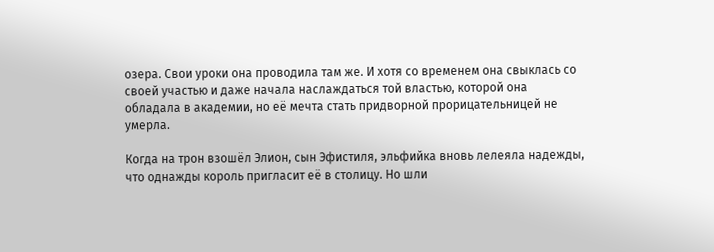озера. Свои уроки она проводила там же. И хотя со временем она свыклась со своей участью и даже начала наслаждаться той властью, которой она обладала в академии, но её мечта стать придворной прорицательницей не умерла.

Когда на трон взошёл Элион, сын Эфистиля, эльфийка вновь лелеяла надежды, что однажды король пригласит её в столицу. Но шли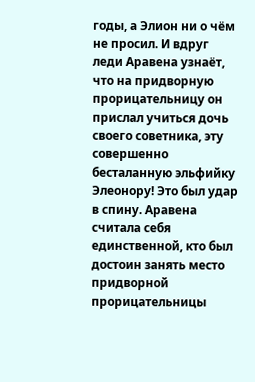годы, а Элион ни о чём не просил. И вдруг леди Аравена узнаёт, что на придворную прорицательницу он прислал учиться дочь своего советника, эту совершенно бесталанную эльфийку Элеонору! Это был удар в спину. Аравена считала себя единственной, кто был достоин занять место придворной прорицательницы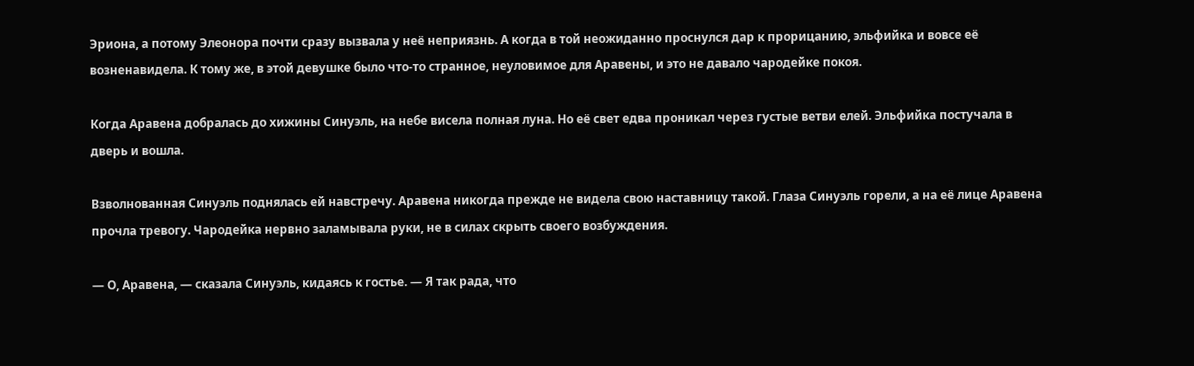Эриона, а потому Элеонора почти сразу вызвала у неё неприязнь. А когда в той неожиданно проснулся дар к прорицанию, эльфийка и вовсе её возненавидела. К тому же, в этой девушке было что-то странное, неуловимое для Аравены, и это не давало чародейке покоя.

Когда Аравена добралась до хижины Синуэль, на небе висела полная луна. Но её свет едва проникал через густые ветви елей. Эльфийка постучала в дверь и вошла.

Взволнованная Синуэль поднялась ей навстречу. Аравена никогда прежде не видела свою наставницу такой. Глаза Синуэль горели, а на её лице Аравена прочла тревогу. Чародейка нервно заламывала руки, не в силах скрыть своего возбуждения.

— О, Аравена, — сказала Синуэль, кидаясь к гостье. — Я так рада, что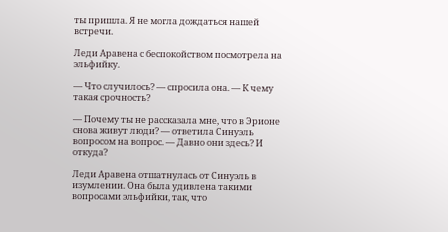ты пришла. Я не могла дождаться нашей встречи.

Леди Аравена с беспокойством посмотрела на эльфийку.

— Что случилось? — спросила она. — К чему такая срочность?

— Почему ты не рассказала мне, что в Эрионе снова живут люди? — ответила Синуэль вопросом на вопрос. — Давно они здесь? И откуда?

Леди Аравена отшатнулась от Синуэль в изумлении. Она была удивлена такими вопросами эльфийки, так, что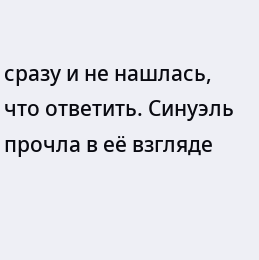сразу и не нашлась, что ответить. Синуэль прочла в её взгляде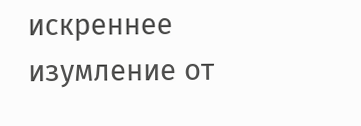искреннее изумление от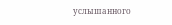услышанного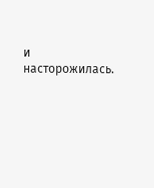и насторожилась.